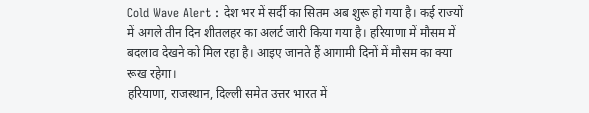Cold Wave Alert : देश भर में सर्दी का सितम अब शुरू हो गया है। कई राज्यों में अगले तीन दिन शीतलहर का अलर्ट जारी किया गया है। हरियाणा में मौसम में बदलाव देखने को मिल रहा है। आइए जानते हैं आगामी दिनों में मौसम का क्या रूख रहेगा।
हरियाणा, राजस्थान, दिल्ली समेत उत्तर भारत में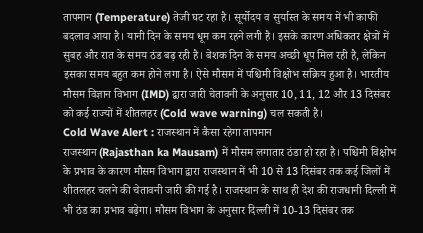तापमान (Temperature) तेजी घट रहा है। सूर्योदय व सुर्यास्त के समय में भी काफी बदलाव आया है। यानी दिन के समय धूम कम रहने लगी है। इसके कारण अधिकतर क्षेत्रों में सुबह और रात के समय ठंड बढ़ रही है। बेशक दिन के समय अच्छी धूप मिल रही है, लेकिन इसका समय बहुत कम होने लगा है। ऐसे मौसम में पश्चिमी विक्षोभ सक्रिय हुआ है। भारतीय मौसम विज्ञान विभाग (IMD) द्वारा जारी चेतावनी के अनुसार 10, 11, 12 और 13 दिसंबर को कई राज्यों में शीतलहर (Cold wave warning) चल सकती है।
Cold Wave Alert : राजस्थान में कैसा रहेगा तापमान
राजस्थान (Rajasthan ka Mausam) में मौसम लगातार ठंडा हो रहा है। पश्चिमी विक्षोभ के प्रभाव के कारण मौसम विभाग द्वारा राजस्थान में भी 10 से 13 दिसंबर तक कई जिलों में शीतलहर चलने की चेतावनी जारी की गई है। राजस्थान के साथ ही देश की राजधानी दिल्ली में भी ठंड का प्रभाव बढ़ेगा। मौसम विभाग के अनुसार दिल्ली में 10-13 दिसंबर तक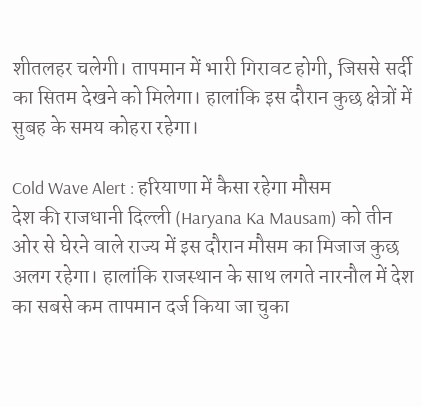शीतलहर चलेगी। तापमान में भारी गिरावट होगी, जिससे सर्दी का सितम देखने को मिलेगा। हालांकि इस दौरान कुछ क्षेत्रों में सुबह के समय कोहरा रहेगा।

Cold Wave Alert : हरियाणा में कैसा रहेगा मौसम
देश की राजधानी दिल्ली (Haryana Ka Mausam) को तीन ओर से घेरने वाले राज्य में इस दौरान मौसम का मिजाज कुछ अलग रहेगा। हालांकि राजस्थान के साथ लगते नारनौल में देश का सबसे कम तापमान दर्ज किया जा चुका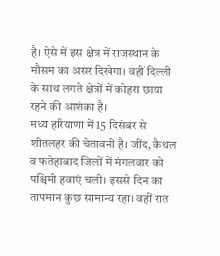है। ऐसे में इस क्षेत्र में राजस्थान के मौसम का असर दिखेगा। वहीं दिल्ली के साथ लगते क्षेत्रों में कोहरा छाया रहने की आशंका है।
मध्य हरियाणा में 15 दिसंबर से शीतलहर की चेतावनी है। जींद, कैथल व फतेहाबाद जिलों में मंगलवार को पश्चिमी हवाएं चली। इससे दिन का तापमान कुछ सामान्य रहा। वहीं रात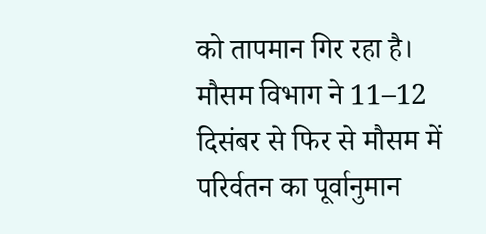को तापमान गिर रहा है। मौसम विभाग ने 11–12 दिसंबर से फिर से मौसम में परिर्वतन का पूर्वानुमान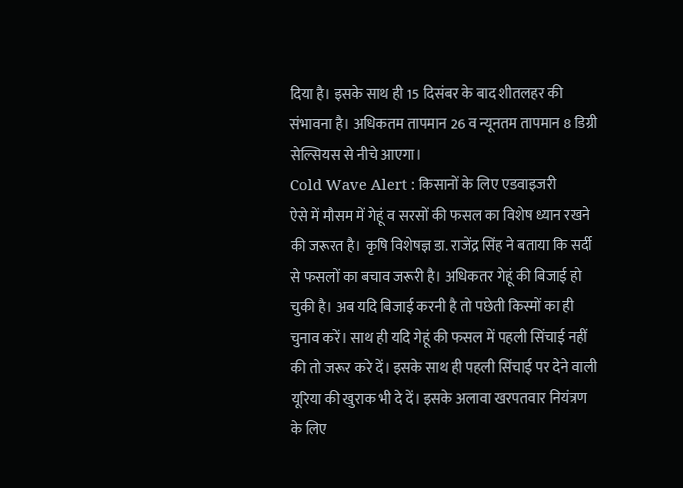दिया है। इसके साथ ही 15 दिसंबर के बाद शीतलहर की संभावना है। अधिकतम तापमान 26 व न्यूनतम तापमान 8 डिग्री सेल्सियस से नीचे आएगा।
Cold Wave Alert : किसानों के लिए एडवाइजरी
ऐसे में मौसम में गेहूं व सरसों की फसल का विशेष ध्यान रखने की जरूरत है। कृषि विशेषज्ञ डा. राजेंद्र सिंह ने बताया कि सर्दी से फसलों का बचाव जरूरी है। अधिकतर गेहूं की बिजाई हो चुकी है। अब यदि बिजाई करनी है तो पछेती किस्मों का ही चुनाव करें। साथ ही यदि गेहूं की फसल में पहली सिंचाई नहीं की तो जरूर करे दें। इसके साथ ही पहली सिंचाई पर देने वाली यूरिया की खुराक भी दे दें। इसके अलावा खरपतवार नियंत्रण के लिए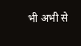भी अभी से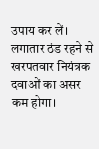उपाय कर लें। लगातार ठंड रहने से खरपतवार नियंत्रक दवाओं का असर कम होगा।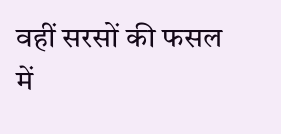वहीं सरसों की फसल में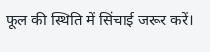फूल की स्थिति में सिंचाई जरूर करें।